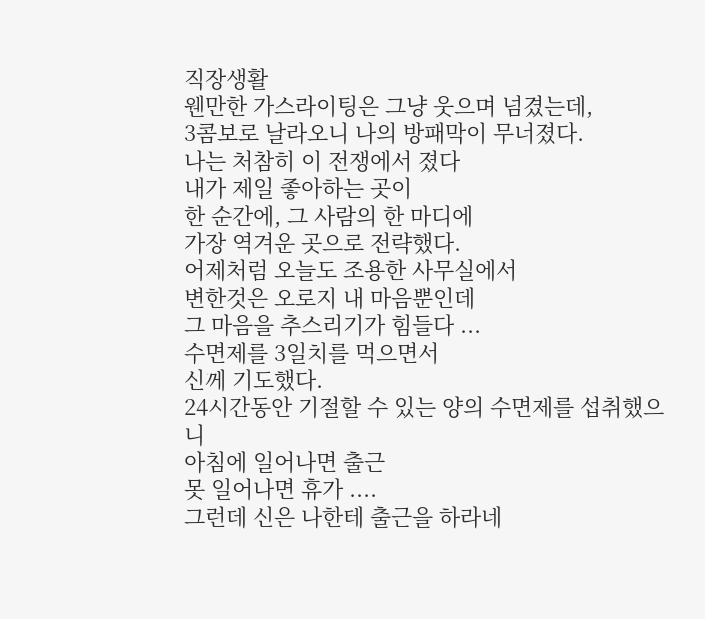직장생활
웬만한 가스라이팅은 그냥 웃으며 넘겼는데,
3콤보로 날라오니 나의 방패막이 무너졌다.
나는 처참히 이 전쟁에서 졌다
내가 제일 좋아하는 곳이
한 순간에, 그 사람의 한 마디에
가장 역겨운 곳으로 전략했다.
어제처럼 오늘도 조용한 사무실에서
변한것은 오로지 내 마음뿐인데
그 마음을 추스리기가 힘들다 ...
수면제를 3일치를 먹으면서
신께 기도했다.
24시간동안 기절할 수 있는 양의 수면제를 섭취했으니
아침에 일어나면 출근
못 일어나면 휴가 ....
그런데 신은 나한테 출근을 하라네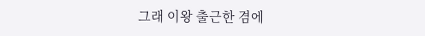그래 이왕 출근한 겸에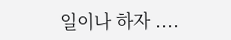일이나 하자 ....